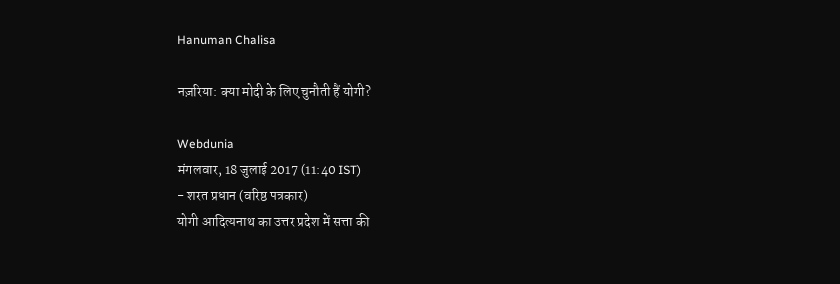Hanuman Chalisa

नज़रिया: क्या मोदी के लिए चुनौती हैं योगी?

Webdunia
मंगलवार, 18 जुलाई 2017 (11:40 IST)
- शरत प्रधान (वरिष्ठ पत्रकार)
योगी आदित्यनाथ का उत्तर प्रदेश में सत्ता की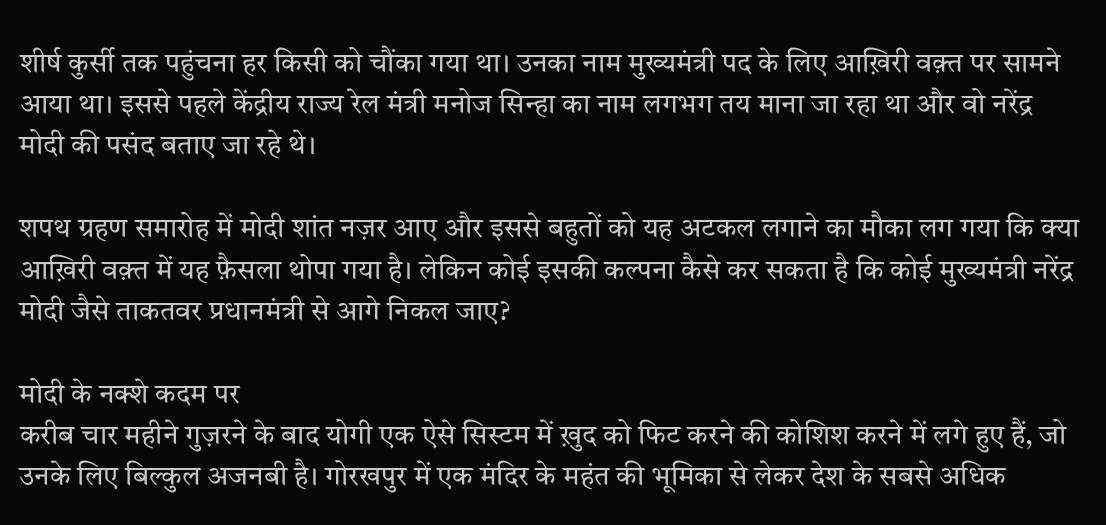शीर्ष कुर्सी तक पहुंचना हर किसी को चौंका गया था। उनका नाम मुख्यमंत्री पद के लिए आख़िरी वक़्त पर सामने आया था। इससे पहले केंद्रीय राज्य रेल मंत्री मनोज सिन्हा का नाम लगभग तय माना जा रहा था और वो नरेंद्र मोदी की पसंद बताए जा रहे थे।

शपथ ग्रहण समारोह में मोदी शांत नज़र आए और इससे बहुतों को यह अटकल लगाने का मौका लग गया कि क्या आख़िरी वक़्त में यह फ़ैसला थोपा गया है। लेकिन कोई इसकी कल्पना कैसे कर सकता है कि कोई मुख्यमंत्री नरेंद्र मोदी जैसे ताकतवर प्रधानमंत्री से आगे निकल जाए?

मोदी के नक्शे कदम पर
करीब चार महीने गुज़रने के बाद योगी एक ऐसे सिस्टम में ख़ुद को फिट करने की कोशिश करने में लगे हुए हैं, जो उनके लिए बिल्कुल अजनबी है। गोरखपुर में एक मंदिर के महंत की भूमिका से लेकर देश के सबसे अधिक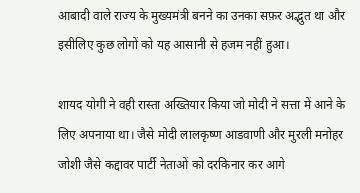आबादी वाले राज्य के मुख्यमंत्री बनने का उनका सफ़र अद्भुत था और इसीलिए कुछ लोगों को यह आसानी से हजम नहीं हुआ।

शायद योगी ने वही रास्ता अख्तियार किया जो मोदी ने सत्ता में आने के लिए अपनाया था। जैसे मोदी लालकृष्ण आडवाणी और मुरली मनोहर जोशी जैसे कद्दावर पार्टी नेताओं को दरकिनार कर आगे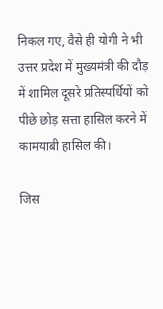निकल गए, वैसे ही योगी ने भी उत्तर प्रदेश में मुख्यमंत्री की दौड़ में शामिल दूसरे प्रतिस्पर्धियों को पीछे छोड़ सत्ता हासिल करने में कामयाबी हासिल की।

जिस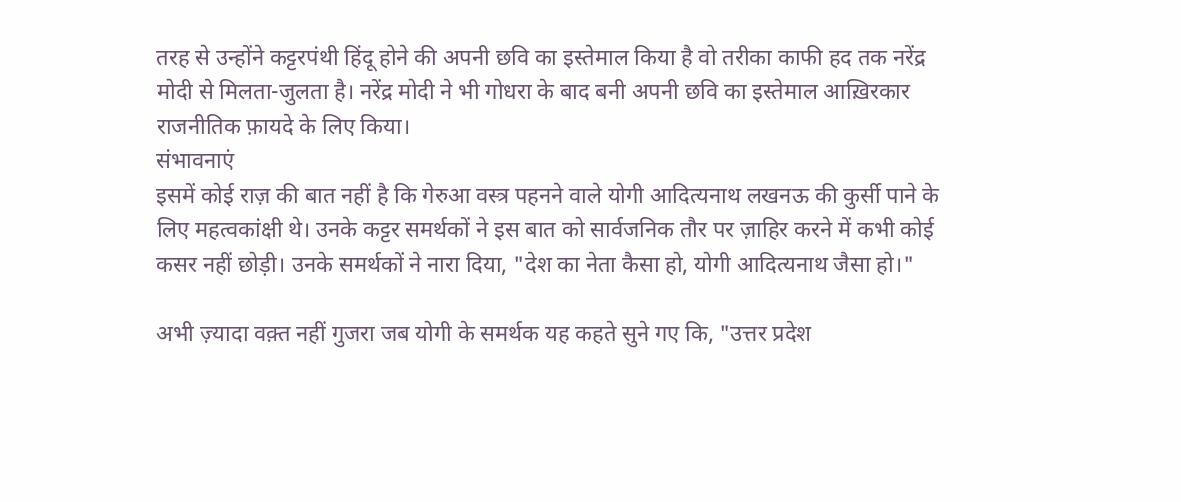तरह से उन्होंने कट्टरपंथी हिंदू होने की अपनी छवि का इस्तेमाल किया है वो तरीका काफी हद तक नरेंद्र मोदी से मिलता-जुलता है। नरेंद्र मोदी ने भी गोधरा के बाद बनी अपनी छवि का इस्तेमाल आख़िरकार राजनीतिक फ़ायदे के लिए किया।
संभावनाएं
इसमें कोई राज़ की बात नहीं है कि गेरुआ वस्त्र पहनने वाले योगी आदित्यनाथ लखनऊ की कुर्सी पाने के लिए महत्वकांक्षी थे। उनके कट्टर समर्थकों ने इस बात को सार्वजनिक तौर पर ज़ाहिर करने में कभी कोई कसर नहीं छोड़ी। उनके समर्थकों ने नारा दिया, "देश का नेता कैसा हो, योगी आदित्यनाथ जैसा हो।"

अभी ज़्यादा वक़्त नहीं गुजरा जब योगी के समर्थक यह कहते सुने गए कि, "उत्तर प्रदेश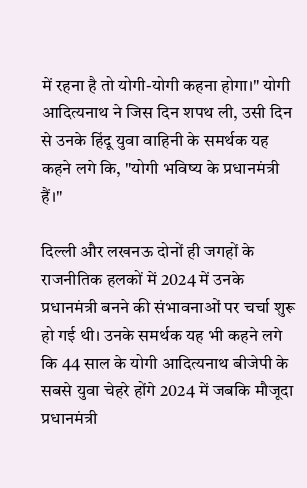में रहना है तो योगी-योगी कहना होगा।" योगी आदित्यनाथ ने जिस दिन शपथ ली, उसी दिन से उनके हिंदू युवा वाहिनी के समर्थक यह कहने लगे कि, "योगी भविष्य के प्रधानमंत्री हैं।"

दिल्ली और लखनऊ दोनों ही जगहों के राजनीतिक हलकों में 2024 में उनके प्रधानमंत्री बनने की संभावनाओं पर चर्चा शुरू हो गई थी। उनके समर्थक यह भी कहने लगे कि 44 साल के योगी आदित्यनाथ बीजेपी के सबसे युवा चेहरे होंगे 2024 में जबकि मौजूदा प्रधानमंत्री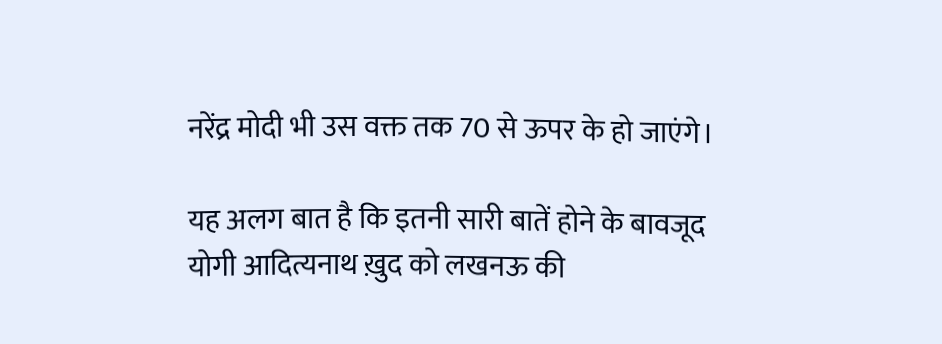नरेंद्र मोदी भी उस वक्त तक 70 से ऊपर के हो जाएंगे।

यह अलग बात है कि इतनी सारी बातें होने के बावजूद योगी आदित्यनाथ ख़ुद को लखनऊ की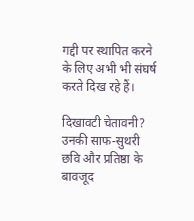गद्दी पर स्थापित करने के लिए अभी भी संघर्ष करते दिख रहे हैं।

दिखावटी चेतावनी?
उनकी साफ-सुथरी छवि और प्रतिष्ठा के बावजूद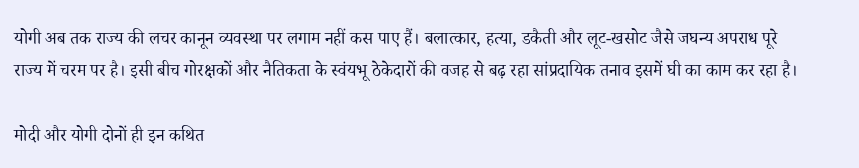योगी अब तक राज्य की लचर कानून व्यवस्था पर लगाम नहीं कस पाए हैं। बलात्कार, हत्या, डकैती और लूट-खसोट जैसे जघन्य अपराध पूरे राज्य में चरम पर है। इसी बीच गोरक्षकों और नैतिकता के स्वंयभू ठेकेदारों की वजह से बढ़ रहा सांप्रदायिक तनाव इसमें घी का काम कर रहा है।

मोदी और योगी दोनों ही इन कथित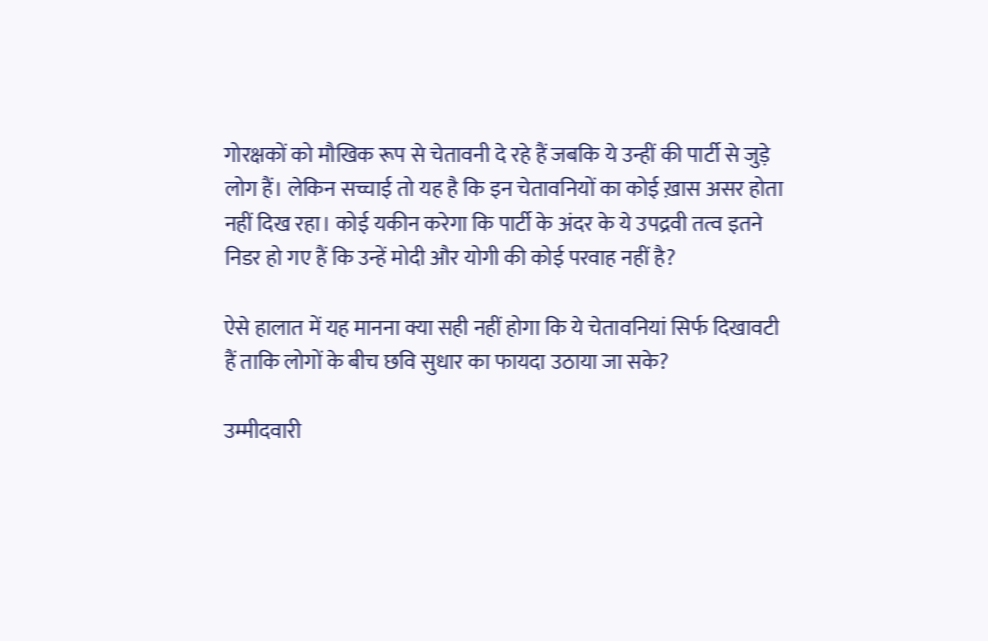गोरक्षकों को मौखिक रूप से चेतावनी दे रहे हैं जबकि ये उन्हीं की पार्टी से जुड़े लोग हैं। लेकिन सच्चाई तो यह है कि इन चेतावनियों का कोई ख़ास असर होता नहीं दिख रहा। कोई यकीन करेगा कि पार्टी के अंदर के ये उपद्रवी तत्व इतने निडर हो गए हैं कि उन्हें मोदी और योगी की कोई परवाह नहीं है?

ऐसे हालात में यह मानना क्या सही नहीं होगा कि ये चेतावनियां सिर्फ दिखावटी हैं ताकि लोगों के बीच छवि सुधार का फायदा उठाया जा सके?

उम्मीदवारी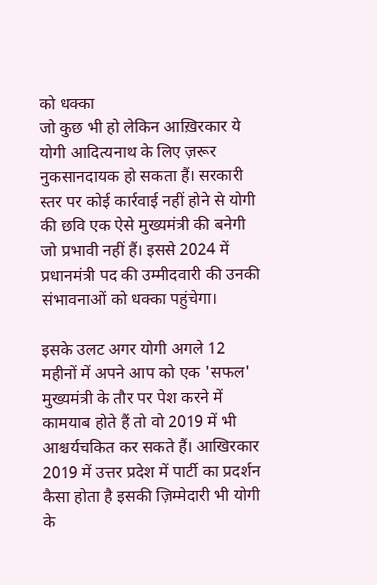को धक्का
जो कुछ भी हो लेकिन आख़िरकार ये योगी आदित्यनाथ के लिए ज़रूर नुकसानदायक हो सकता हैं। सरकारी स्तर पर कोई कार्रवाई नहीं होने से योगी की छवि एक ऐसे मुख्यमंत्री की बनेगी जो प्रभावी नहीं हैं। इससे 2024 में प्रधानमंत्री पद की उम्मीदवारी की उनकी संभावनाओं को धक्का पहुंचेगा।

इसके उलट अगर योगी अगले 12 महीनों में अपने आप को एक 'सफल' मुख्यमंत्री के तौर पर पेश करने में कामयाब होते हैं तो वो 2019 में भी आश्चर्यचकित कर सकते हैं। आखिरकार 2019 में उत्तर प्रदेश में पार्टी का प्रदर्शन कैसा होता है इसकी ज़िम्मेदारी भी योगी के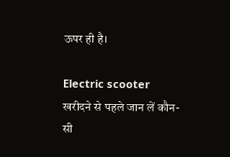ऊपर ही है।

Electric scooter खरीदने से पहले जान लें कौन-सी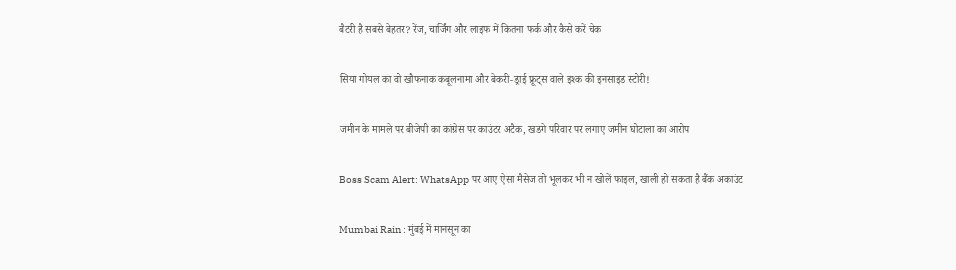बैटरी है सबसे बेहतर? रेंज, चार्जिंग और लाइफ में कितना फर्क और कैसे करें चेक

सिया गोयल का वो खौफनाक कबूलनामा और बेकरी-ड्राई फ्रूट्स वाले इश्क की इनसाइड स्टोरी!

जमीन के मामले पर बीजेपी का कांग्रेस पर काउंटर अटैक, खडगे परिवार पर लगाए जमीन घोटाला का आरोप

Boss Scam Alert: WhatsApp पर आए ऐसा मैसेज तो भूलकर भी न खोलें फाइल, खाली हो सकता है बैंक अकाउंट

Mumbai Rain : मुंबई में मानसून का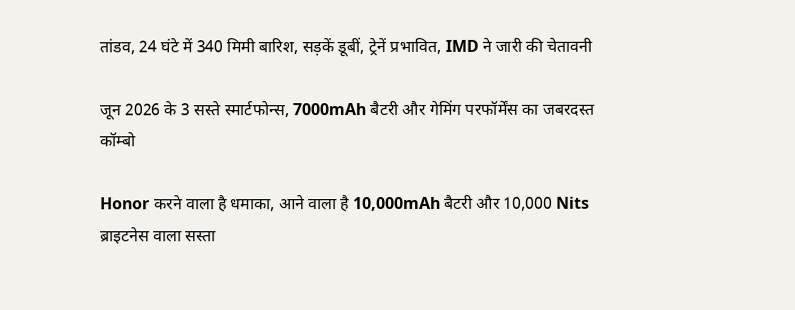तांडव, 24 घंटे में 340 मिमी बारिश, सड़कें डूबीं, ट्रेनें प्रभावित, IMD ने जारी की चेतावनी

जून 2026 के 3 सस्ते स्मार्टफोन्स, 7000mAh बैटरी और गेमिंग परफॉर्मेंस का जबरदस्त कॉम्बो

Honor करने वाला है धमाका, आने वाला है 10,000mAh बैटरी और 10,000 Nits ब्राइटनेस वाला सस्ता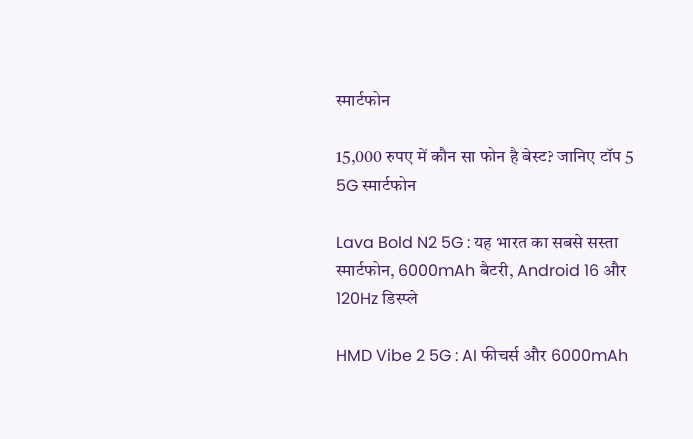स्मार्टफोन

15,000 रुपए में कौन सा फोन है बेस्ट? जानिए टॉप 5 5G स्मार्टफोन

Lava Bold N2 5G : यह भारत का सबसे सस्ता स्मार्टफोन, 6000mAh बैटरी, Android 16 और 120Hz डिस्प्ले

HMD Vibe 2 5G : AI फीचर्स और 6000mAh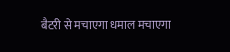बैटरी से मचाएगा धमाल मचाएगा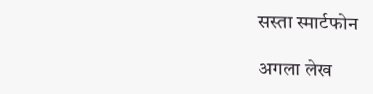सस्ता स्मार्टफोन

अगला लेख